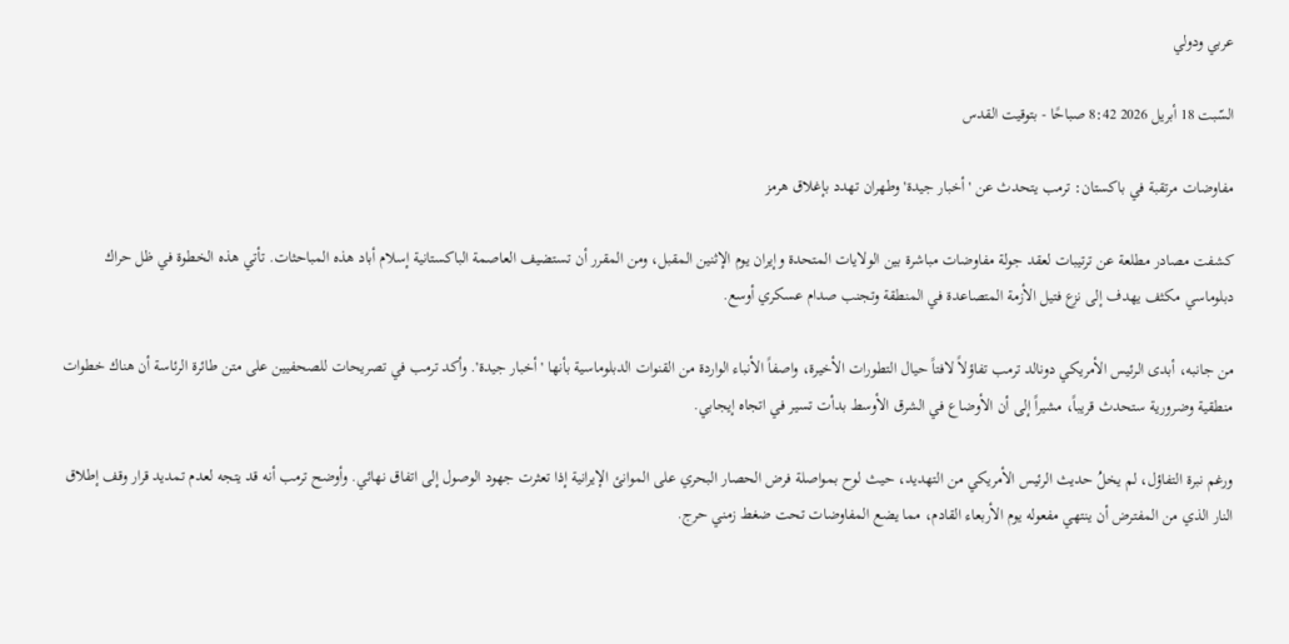عربي ودولي

السّبت 18 أبريل 2026 8:42 صباحًا - بتوقيت القدس

مفاوضات مرتقبة في باكستان: ترمب يتحدث عن 'أخبار جيدة' وطهران تهدد بإغلاق هرمز

كشفت مصادر مطلعة عن ترتيبات لعقد جولة مفاوضات مباشرة بين الولايات المتحدة وإيران يوم الإثنين المقبل، ومن المقرر أن تستضيف العاصمة الباكستانية إسلام أباد هذه المباحثات. تأتي هذه الخطوة في ظل حراك دبلوماسي مكثف يهدف إلى نزع فتيل الأزمة المتصاعدة في المنطقة وتجنب صدام عسكري أوسع.

من جانبه، أبدى الرئيس الأمريكي دونالد ترمب تفاؤلاً لافتاً حيال التطورات الأخيرة، واصفاً الأنباء الواردة من القنوات الدبلوماسية بأنها 'أخبار جيدة'. وأكد ترمب في تصريحات للصحفيين على متن طائرة الرئاسة أن هناك خطوات منطقية وضرورية ستحدث قريباً، مشيراً إلى أن الأوضاع في الشرق الأوسط بدأت تسير في اتجاه إيجابي.

ورغم نبرة التفاؤل، لم يخلُ حديث الرئيس الأمريكي من التهديد، حيث لوح بمواصلة فرض الحصار البحري على الموانئ الإيرانية إذا تعثرت جهود الوصول إلى اتفاق نهائي. وأوضح ترمب أنه قد يتجه لعدم تمديد قرار وقف إطلاق النار الذي من المفترض أن ينتهي مفعوله يوم الأربعاء القادم، مما يضع المفاوضات تحت ضغط زمني حرج.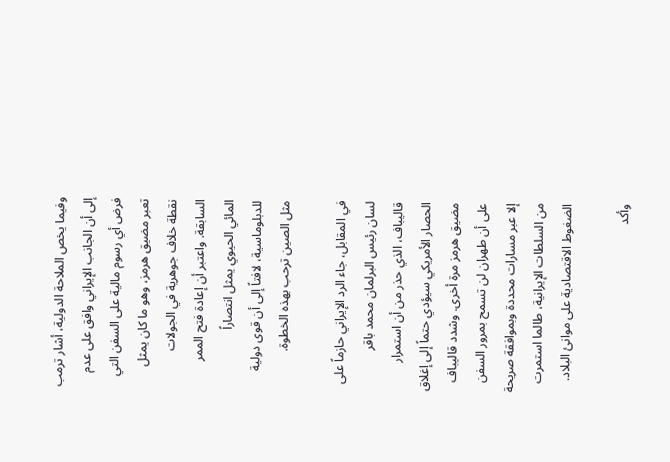وفيما يخص الملاحة الدولية، أشار ترمب إلى أن الجانب الإيراني وافق على عدم فرض أي رسوم مالية على السفن التي تعبر مضيق هرمز، وهو ما كان يمثل نقطة خلاف جوهرية في الجولات السابقة. واعتبر أن إعادة فتح الممر المائي الحيوي يمثل انتصاراً للدبلوماسية، لافتاً إلى أن قوى دولية مثل الصين ترحب بهذه الخطوة.

في المقابل، جاء الرد الإيراني حازماً على لسان رئيس البرلمان محمد باقر قاليباف، الذي حذر من أن استمرار الحصار الأمريكي سيؤدي حتماً إلى إغلاق مضيق هرمز مرة أخرى. وشدد قاليباف على أن طهران لن تسمح بمرور السفن إلا عبر مسارات محددة وبموافقة صريحة من السلطات الإيرانية، طالما استمرت الضغوط الاقتصادية على موانئ البلاد.

وأكد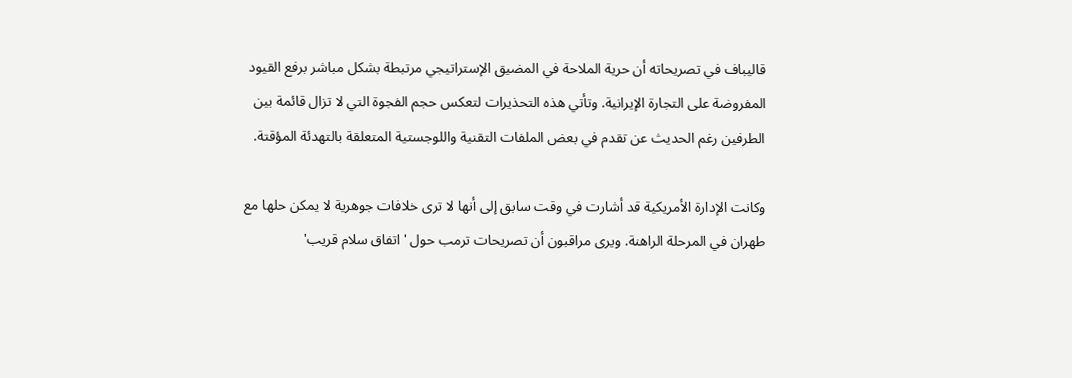قاليباف في تصريحاته أن حرية الملاحة في المضيق الإستراتيجي مرتبطة بشكل مباشر برفع القيود المفروضة على التجارة الإيرانية. وتأتي هذه التحذيرات لتعكس حجم الفجوة التي لا تزال قائمة بين الطرفين رغم الحديث عن تقدم في بعض الملفات التقنية واللوجستية المتعلقة بالتهدئة المؤقتة.

وكانت الإدارة الأمريكية قد أشارت في وقت سابق إلى أنها لا ترى خلافات جوهرية لا يمكن حلها مع طهران في المرحلة الراهنة. ويرى مراقبون أن تصريحات ترمب حول 'اتفاق سلام قريب'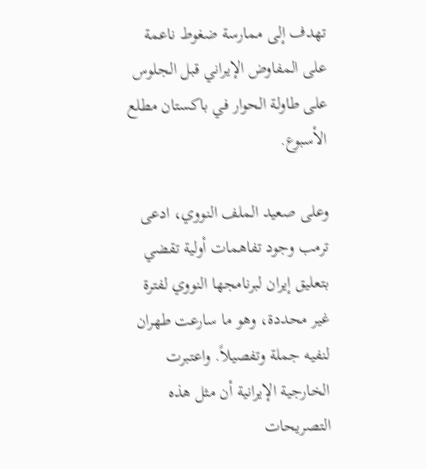تهدف إلى ممارسة ضغوط ناعمة على المفاوض الإيراني قبل الجلوس على طاولة الحوار في باكستان مطلع الأسبوع.

وعلى صعيد الملف النووي، ادعى ترمب وجود تفاهمات أولية تقضي بتعليق إيران لبرنامجها النووي لفترة غير محددة، وهو ما سارعت طهران لنفيه جملة وتفصيلاً. واعتبرت الخارجية الإيرانية أن مثل هذه التصريحات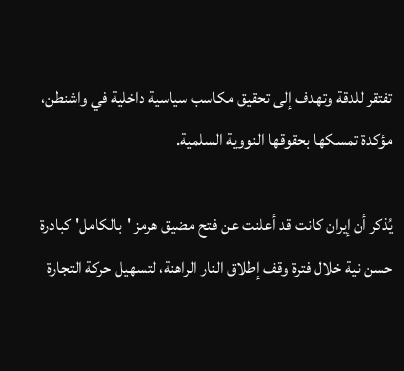تفتقر للدقة وتهدف إلى تحقيق مكاسب سياسية داخلية في واشنطن، مؤكدة تمسكها بحقوقها النووية السلمية.

يُذكر أن إيران كانت قد أعلنت عن فتح مضيق هرمز 'بالكامل' كبادرة حسن نية خلال فترة وقف إطلاق النار الراهنة، لتسهيل حركة التجارة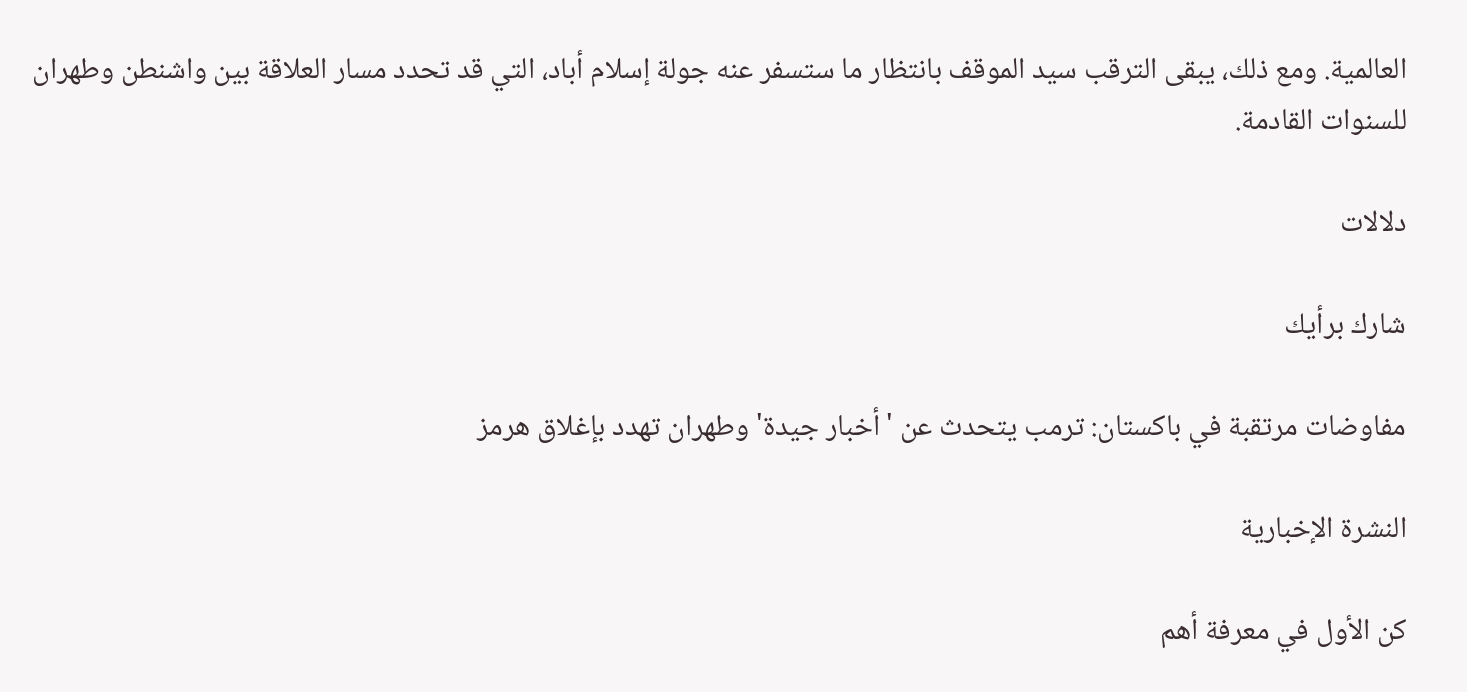العالمية. ومع ذلك، يبقى الترقب سيد الموقف بانتظار ما ستسفر عنه جولة إسلام أباد، التي قد تحدد مسار العلاقة بين واشنطن وطهران للسنوات القادمة.

دلالات

شارك برأيك

مفاوضات مرتقبة في باكستان: ترمب يتحدث عن 'أخبار جيدة' وطهران تهدد بإغلاق هرمز

النشرة الإخبارية

كن الأول في معرفة أهم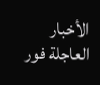الأخبار العاجلة فور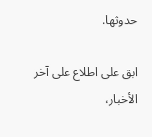حدوثها.

ابق على اطلاع على آخر الأخبار،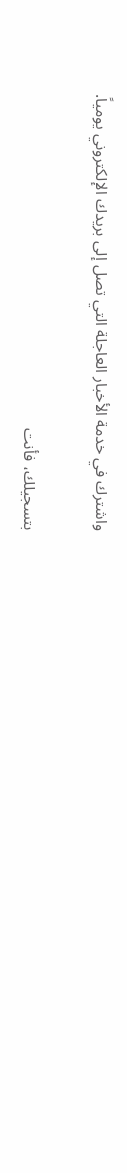واشترك في خدمة الأخبار العاجلة التي تصل إلى بريدك الإلكتروني يومياً.

بتسجيلك، فأنت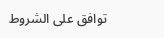توافق على الشروط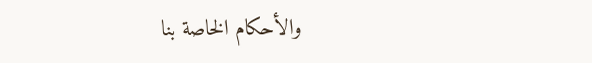والأحكام الخاصة بنا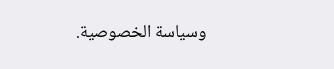وسياسة الخصوصية.